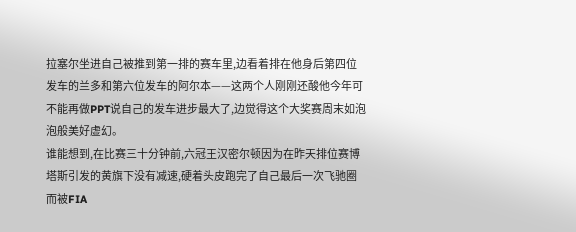拉塞尔坐进自己被推到第一排的赛车里,边看着排在他身后第四位发车的兰多和第六位发车的阿尔本——这两个人刚刚还酸他今年可不能再做PPT说自己的发车进步最大了,边觉得这个大奖赛周末如泡泡般美好虚幻。
谁能想到,在比赛三十分钟前,六冠王汉密尔顿因为在昨天排位赛博塔斯引发的黄旗下没有减速,硬着头皮跑完了自己最后一次飞驰圈而被FIA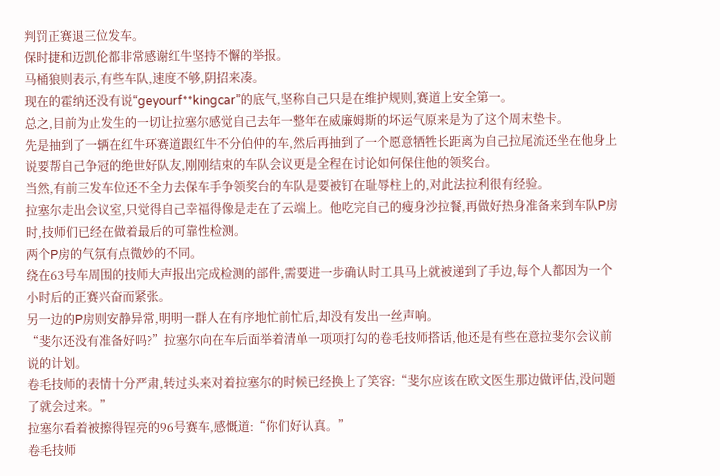判罚正赛退三位发车。
保时捷和迈凯伦都非常感谢红牛坚持不懈的举报。
马桶狼则表示,有些车队,速度不够,阴招来凑。
现在的霍纳还没有说“geyourf**kingcar”的底气,坚称自己只是在维护规则,赛道上安全第一。
总之,目前为止发生的一切让拉塞尔感觉自己去年一整年在威廉姆斯的坏运气原来是为了这个周末垫卡。
先是抽到了一辆在红牛环赛道跟红牛不分伯仲的车,然后再抽到了一个愿意牺牲长距离为自己拉尾流还坐在他身上说要帮自己争冠的绝世好队友,刚刚结束的车队会议更是全程在讨论如何保住他的领奖台。
当然,有前三发车位还不全力去保车手争领奖台的车队是要被钉在耻辱柱上的,对此法拉利很有经验。
拉塞尔走出会议室,只觉得自己幸福得像是走在了云端上。他吃完自己的瘦身沙拉餐,再做好热身准备来到车队P房时,技师们已经在做着最后的可靠性检测。
两个P房的气氛有点微妙的不同。
绕在63号车周围的技师大声报出完成检测的部件,需要进一步确认时工具马上就被递到了手边,每个人都因为一个小时后的正赛兴奋而紧张。
另一边的P房则安静异常,明明一群人在有序地忙前忙后,却没有发出一丝声响。
“斐尔还没有准备好吗?”拉塞尔向在车后面举着清单一项项打勾的卷毛技师搭话,他还是有些在意拉斐尔会议前说的计划。
卷毛技师的表情十分严肃,转过头来对着拉塞尔的时候已经换上了笑容:“斐尔应该在欧文医生那边做评估,没问题了就会过来。”
拉塞尔看着被擦得锃亮的96号赛车,感慨道:“你们好认真。”
卷毛技师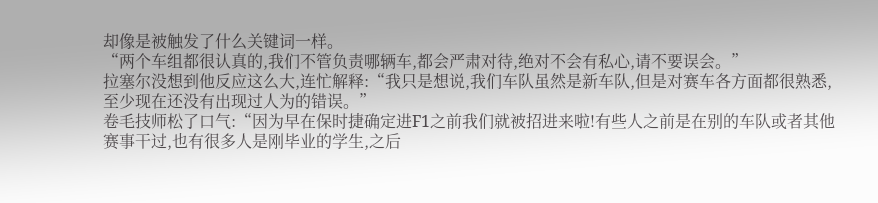却像是被触发了什么关键词一样。
“两个车组都很认真的,我们不管负责哪辆车,都会严肃对待,绝对不会有私心,请不要误会。”
拉塞尔没想到他反应这么大,连忙解释:“我只是想说,我们车队虽然是新车队,但是对赛车各方面都很熟悉,至少现在还没有出现过人为的错误。”
卷毛技师松了口气:“因为早在保时捷确定进F1之前我们就被招进来啦!有些人之前是在别的车队或者其他赛事干过,也有很多人是刚毕业的学生,之后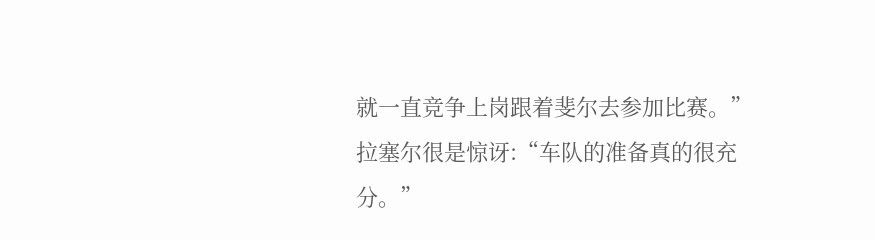就一直竞争上岗跟着斐尔去参加比赛。”
拉塞尔很是惊讶:“车队的准备真的很充分。”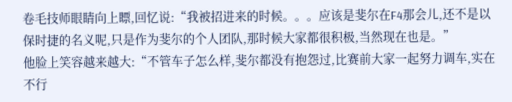卷毛技师眼睛向上瞟,回忆说:“我被招进来的时候。。。应该是斐尔在F4那会儿,还不是以保时捷的名义呢,只是作为斐尔的个人团队,那时候大家都很积极,当然现在也是。”
他脸上笑容越来越大:“不管车子怎么样,斐尔都没有抱怨过,比赛前大家一起努力调车,实在不行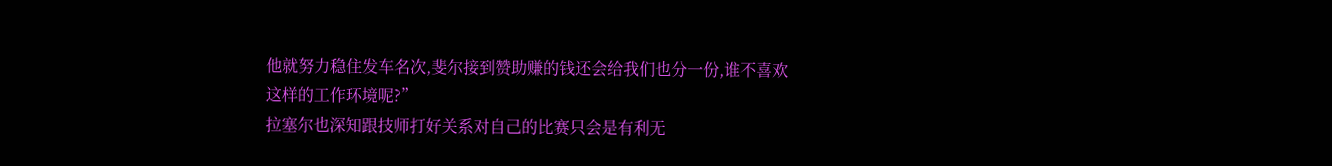他就努力稳住发车名次,斐尔接到赞助赚的钱还会给我们也分一份,谁不喜欢这样的工作环境呢?”
拉塞尔也深知跟技师打好关系对自己的比赛只会是有利无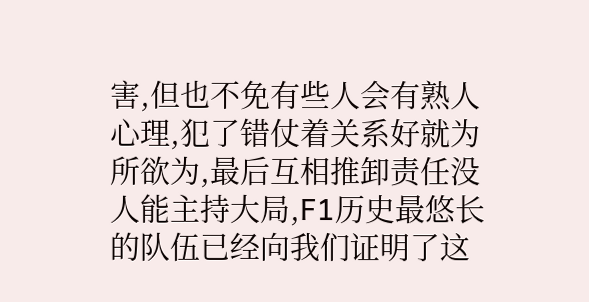害,但也不免有些人会有熟人心理,犯了错仗着关系好就为所欲为,最后互相推卸责任没人能主持大局,F1历史最悠长的队伍已经向我们证明了这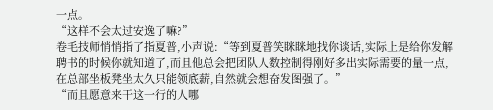一点。
“这样不会太过安逸了嘛?”
卷毛技师悄悄指了指夏普,小声说:“等到夏普笑眯眯地找你谈话,实际上是给你发解聘书的时候你就知道了,而且他总会把团队人数控制得刚好多出实际需要的量一点,在总部坐板凳坐太久只能领底薪,自然就会想奋发图强了。”
“而且愿意来干这一行的人哪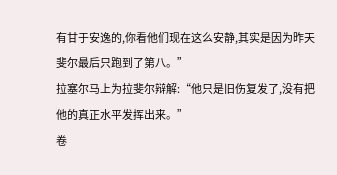有甘于安逸的,你看他们现在这么安静,其实是因为昨天斐尔最后只跑到了第八。”
拉塞尔马上为拉斐尔辩解:“他只是旧伤复发了,没有把他的真正水平发挥出来。”
卷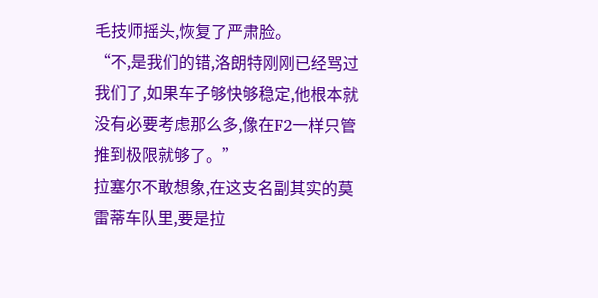毛技师摇头,恢复了严肃脸。
“不,是我们的错,洛朗特刚刚已经骂过我们了,如果车子够快够稳定,他根本就没有必要考虑那么多,像在F2一样只管推到极限就够了。”
拉塞尔不敢想象,在这支名副其实的莫雷蒂车队里,要是拉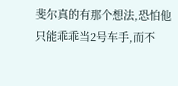斐尔真的有那个想法,恐怕他只能乖乖当2号车手,而不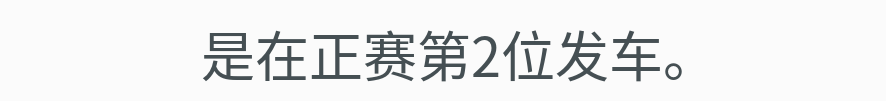是在正赛第2位发车。